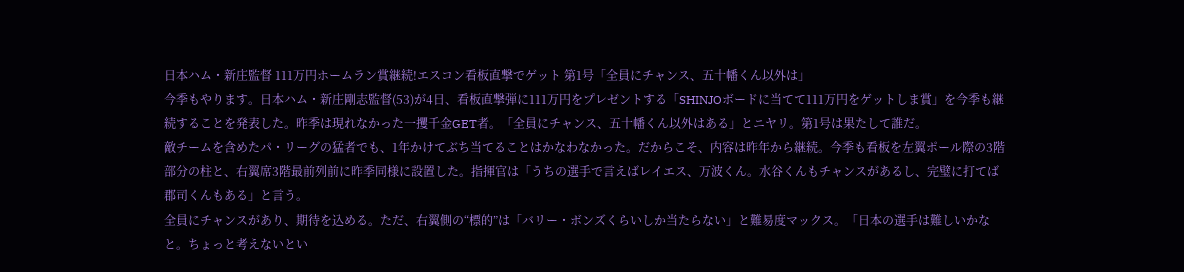日本ハム・新庄監督 111万円ホームラン賞継続!エスコン看板直撃でゲット 第1号「全員にチャンス、五十幡くん以外は」
今季もやります。日本ハム・新庄剛志監督(53)が4日、看板直撃弾に111万円をプレゼントする「SHINJOボードに当てて111万円をゲットしま賞」を今季も継続することを発表した。昨季は現れなかった一攫千金GET者。「全員にチャンス、五十幡くん以外はある」とニヤリ。第1号は果たして誰だ。
敵チームを含めたパ・リーグの猛者でも、1年かけてぶち当てることはかなわなかった。だからこそ、内容は昨年から継続。今季も看板を左翼ポール際の3階部分の柱と、右翼席3階最前列前に昨季同様に設置した。指揮官は「うちの選手で言えばレイエス、万波くん。水谷くんもチャンスがあるし、完璧に打てば郡司くんもある」と言う。
全員にチャンスがあり、期待を込める。ただ、右翼側の“標的”は「バリー・ボンズくらいしか当たらない」と難易度マックス。「日本の選手は難しいかなと。ちょっと考えないとい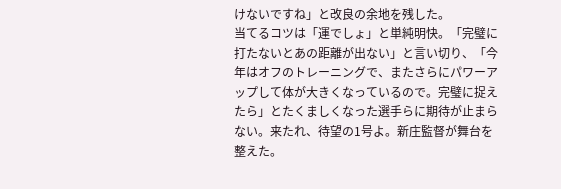けないですね」と改良の余地を残した。
当てるコツは「運でしょ」と単純明快。「完璧に打たないとあの距離が出ない」と言い切り、「今年はオフのトレーニングで、またさらにパワーアップして体が大きくなっているので。完璧に捉えたら」とたくましくなった選手らに期待が止まらない。来たれ、待望の1号よ。新庄監督が舞台を整えた。